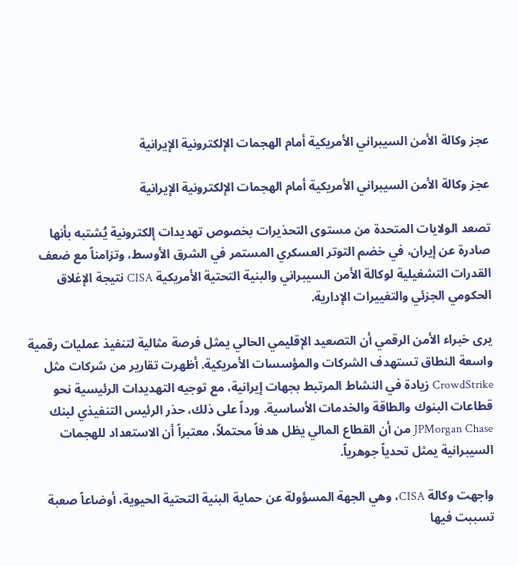عجز وكالة الأمن السيبراني الأمريكية أمام الهجمات الإلكترونية الإيرانية

عجز وكالة الأمن السيبراني الأمريكية أمام الهجمات الإلكترونية الإيرانية

تصعد الولايات المتحدة من مستوى التحذيرات بخصوص تهديدات إلكترونية يُشتبه بأنها صادرة عن إيران، في خضم التوتر العسكري المستمر في الشرق الأوسط، وتزامناً مع ضعف القدرات التشغيلية لوكالة الأمن السيبراني والبنية التحتية الأمريكية CISA نتيجة الإغلاق الحكومي الجزئي والتغييرات الإدارية.

يرى خبراء الأمن الرقمي أن التصعيد الإقليمي الحالي يمثل فرصة مثالية لتنفيذ عمليات رقمية واسعة النطاق تستهدف الشركات والمؤسسات الأمريكية. أظهرت تقارير من شركات مثل CrowdStrike زيادة في النشاط المرتبط بجهات إيرانية، مع توجيه التهديدات الرئيسية نحو قطاعات البنوك والطاقة والخدمات الأساسية. ورداً على ذلك، حذر الرئيس التنفيذي لبنك JPMorgan Chase من أن القطاع المالي يظل هدفاً محتملاً، معتبراً أن الاستعداد للهجمات السيبرانية يمثل تحدياً جوهرياً.

واجهت وكالة CISA، وهي الجهة المسؤولة عن حماية البنية التحتية الحيوية، أوضاعاً صعبة تسببت فيها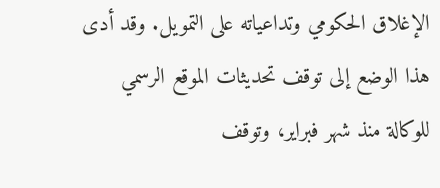الإغلاق الحكومي وتداعياته على التمويل. وقد أدى هذا الوضع إلى توقف تحديثات الموقع الرسمي للوكالة منذ شهر فبراير، وتوقف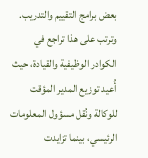بعض برامج التقييم والتدريب. وترتب على هذا تراجع في الكوادر الوظيفية والقيادة، حيث أُعيد توزيع المدير المؤقت للوكالة ونُقل مسؤول المعلومات الرئيسي، بينما تزايدت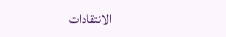الانتقادات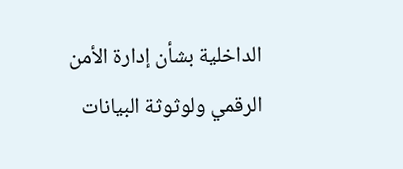الداخلية بشأن إدارة الأمن الرقمي ولوثوثة البيانات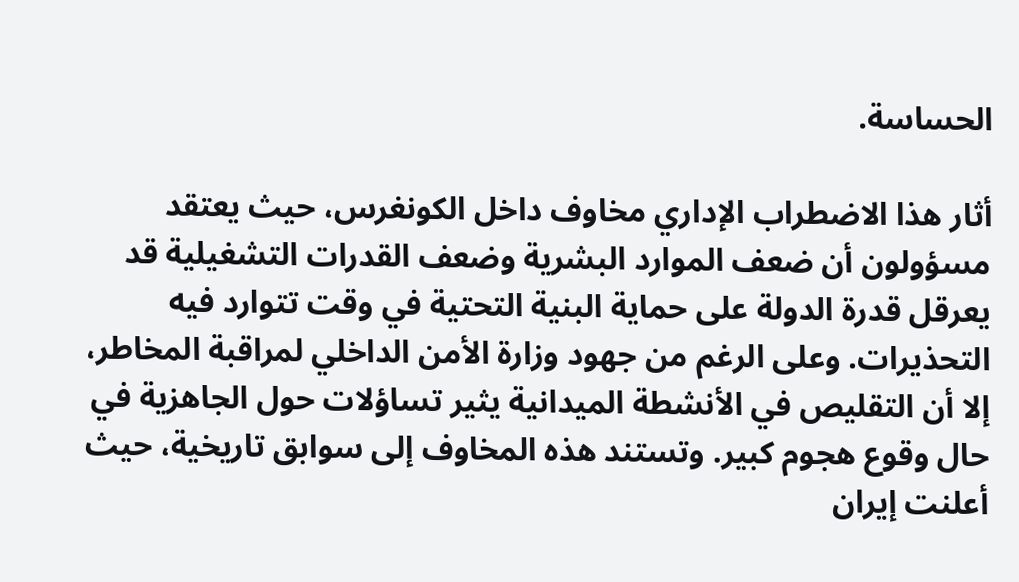الحساسة.

أثار هذا الاضطراب الإداري مخاوف داخل الكونغرس، حيث يعتقد مسؤولون أن ضعف الموارد البشرية وضعف القدرات التشغيلية قد يعرقل قدرة الدولة على حماية البنية التحتية في وقت تتوارد فيه التحذيرات. وعلى الرغم من جهود وزارة الأمن الداخلي لمراقبة المخاطر، إلا أن التقليص في الأنشطة الميدانية يثير تساؤلات حول الجاهزية في حال وقوع هجوم كبير. وتستند هذه المخاوف إلى سوابق تاريخية، حيث أعلنت إيران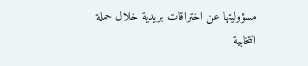مسؤوليتها عن اختراقات بريدية خلال حملة انتخابية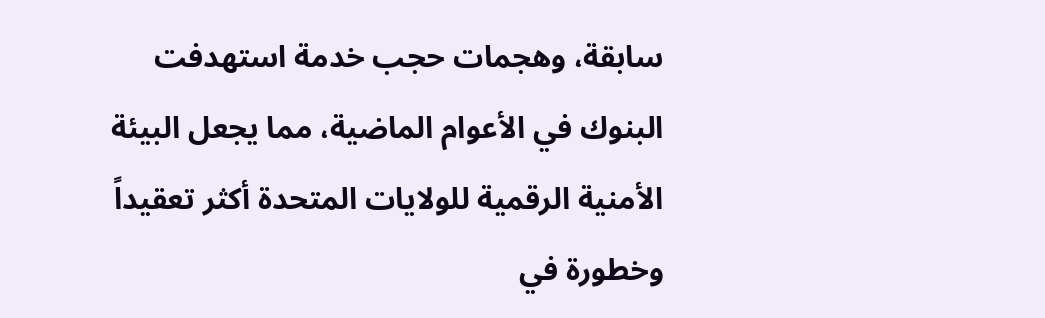سابقة، وهجمات حجب خدمة استهدفت البنوك في الأعوام الماضية، مما يجعل البيئة الأمنية الرقمية للولايات المتحدة أكثر تعقيداً وخطورة في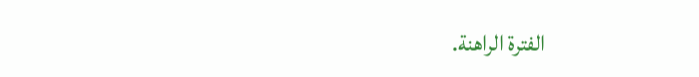الفترة الراهنة.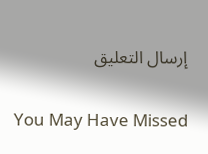إرسال التعليق

You May Have Missed